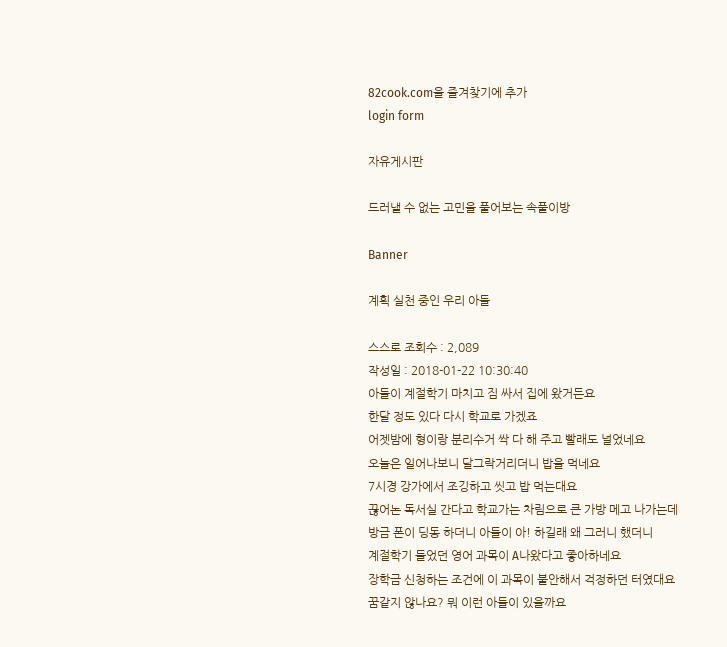82cook.com을 즐겨찾기에 추가
login form

자유게시판

드러낼 수 없는 고민을 풀어보는 속풀이방

Banner

계획 실천 중인 우리 아들

스스로 조회수 : 2,089
작성일 : 2018-01-22 10:30:40
아들이 계절학기 마치고 짐 싸서 집에 왔거든요
한달 정도 있다 다시 학교로 가겠죠
어젯밤에 형이랑 분리수거 싹 다 해 주고 빨래도 널었네요
오늘은 일어나보니 달그락거리더니 밥을 먹네요
7시경 강가에서 조깅하고 씻고 밥 먹는대요
끊어논 독서실 간다고 학교가는 차림으로 큰 가방 메고 나가는데
방금 폰이 딩동 하더니 아들이 아! 하길래 왜 그러니 했더니
계절학기 들었던 영어 과목이 A나왔다고 좋아하네요
장학금 신청하는 조건에 이 과목이 불안해서 걱정하던 터였대요
꿈같지 않나요? 뭐 이런 아들이 있을까요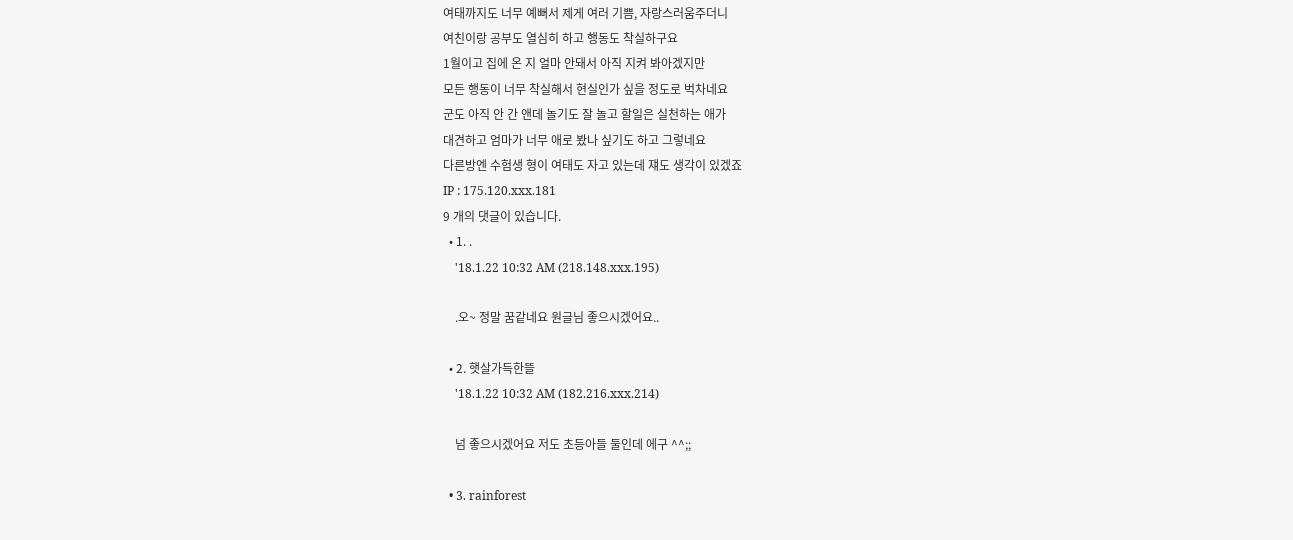여태까지도 너무 예뻐서 제게 여러 기쁨, 자랑스러움주더니
여친이랑 공부도 열심히 하고 행동도 착실하구요
1월이고 집에 온 지 얼마 안돼서 아직 지켜 봐아겠지만
모든 행동이 너무 착실해서 현실인가 싶을 정도로 벅차네요
군도 아직 안 간 앤데 놀기도 잘 놀고 할일은 실천하는 애가
대견하고 엄마가 너무 애로 봤나 싶기도 하고 그렇네요
다른방엔 수험생 형이 여태도 자고 있는데 쟤도 생각이 있겠죠
IP : 175.120.xxx.181
9 개의 댓글이 있습니다.
  • 1. .
    '18.1.22 10:32 AM (218.148.xxx.195)

    .오~ 정말 꿈같네요 원글님 좋으시겠어요..

  • 2. 햇살가득한뜰
    '18.1.22 10:32 AM (182.216.xxx.214)

    넘 좋으시겠어요 저도 초등아들 둘인데 에구 ^^;;

  • 3. rainforest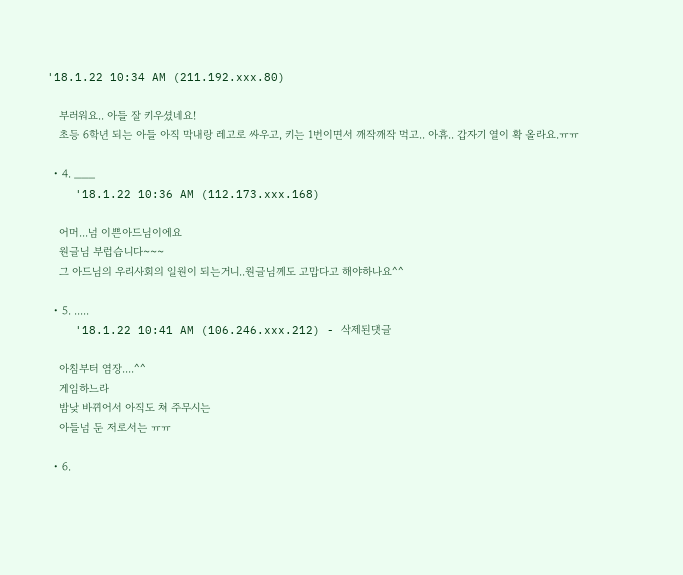'18.1.22 10:34 AM (211.192.xxx.80)

    부러워요.. 아들 잘 키우셨네요!
    초등 6학년 되는 아들 아직 막내랑 레고로 싸우고, 키는 1번이면서 깨작깨작 먹고.. 아휴.. 갑자기 열이 확 올라요.ㅠㅠ

  • 4. ___
    '18.1.22 10:36 AM (112.173.xxx.168)

    어머...넘 이쁜아드님이에요
    원글님 부럽습니다~~~
    그 아드님의 우리사회의 일원이 되는거니..원글님께도 고맙다고 해야하나요^^

  • 5. .....
    '18.1.22 10:41 AM (106.246.xxx.212) - 삭제된댓글

    아침부터 염장....^^
    게임하느라
    밤낮 바뀌어서 아직도 쳐 주무시는
    아들넘 둔 저로서는 ㅠㅠ

  • 6.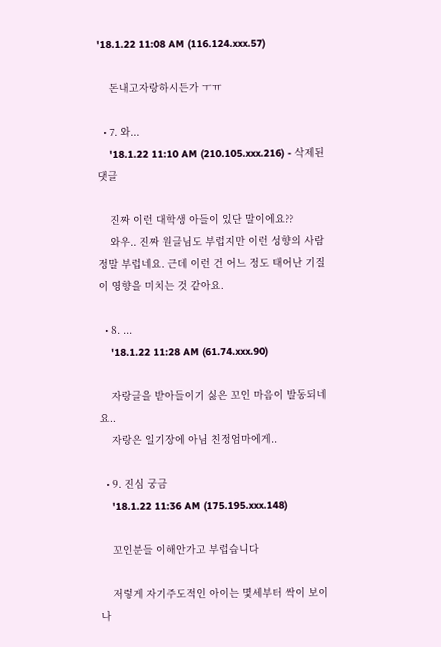'18.1.22 11:08 AM (116.124.xxx.57)

    돈내고자랑하시든가 ㅜㅠ

  • 7. 와...
    '18.1.22 11:10 AM (210.105.xxx.216) - 삭제된댓글

    진짜 이런 대학생 아들이 있단 말이에요??
    와우.. 진짜 원글님도 부럽지만 이런 성향의 사람 정말 부럽네요. 근데 이런 건 어느 정도 태어난 기질이 영향을 미치는 것 같아요.

  • 8. ...
    '18.1.22 11:28 AM (61.74.xxx.90)

    자랑글을 받아들이기 싫은 꼬인 마음이 발동되네요..
    자랑은 일기장에 아님 친정엄마에게..

  • 9. 진심 궁금
    '18.1.22 11:36 AM (175.195.xxx.148)

    꼬인분들 이해안가고 부럽습니다

    저렇게 자기주도적인 아이는 몇세부터 싹이 보이나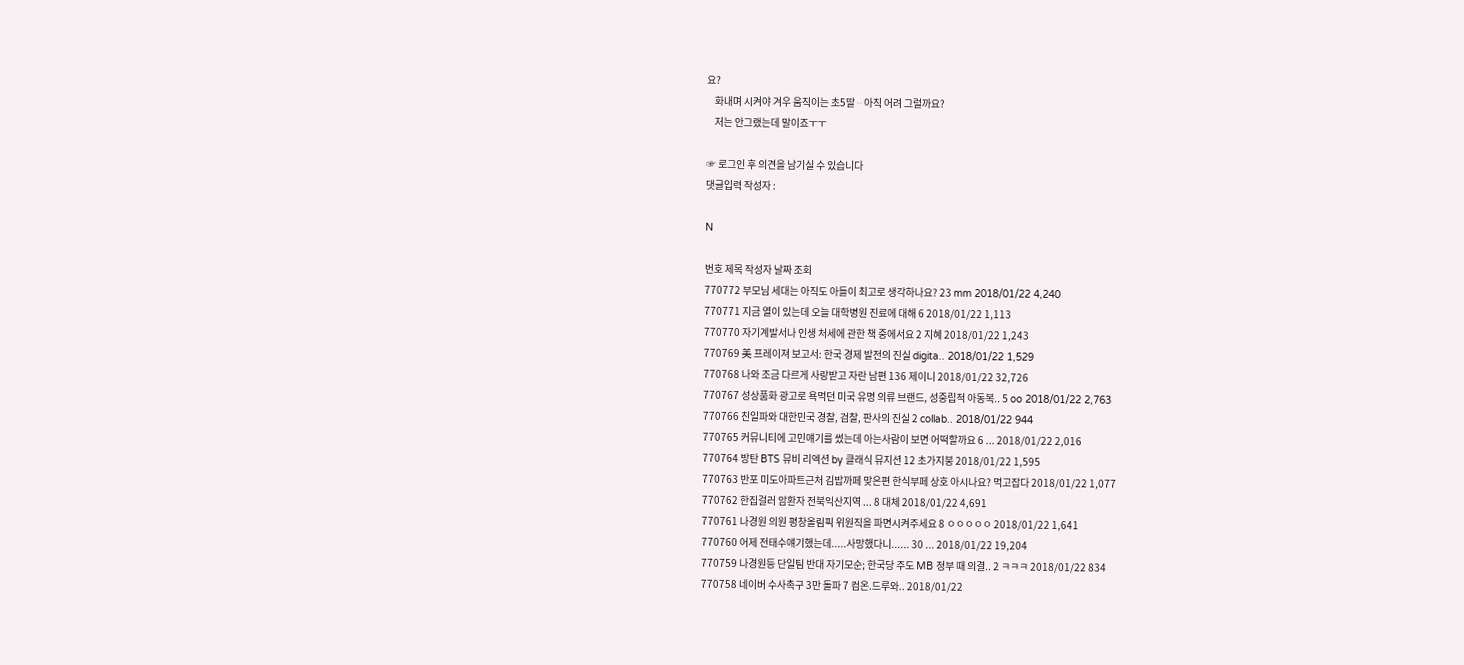요?
    화내며 시켜야 겨우 움직이는 초5딸ᆢ아직 어려 그럴까요?
    저는 안그랬는데 말이죠ㅜㅜ

☞ 로그인 후 의견을 남기실 수 있습니다
댓글입력 작성자 :

N

번호 제목 작성자 날짜 조회
770772 부모님 세대는 아직도 아들이 최고로 생각하나요? 23 mm 2018/01/22 4,240
770771 지금 열이 있는데 오늘 대학병원 진료에 대해 6 2018/01/22 1,113
770770 자기계발서나 인생 처세에 관한 책 중에서요 2 지혜 2018/01/22 1,243
770769 美 프레이져 보고서: 한국 경제 발전의 진실 digita.. 2018/01/22 1,529
770768 나와 조금 다르게 사랑받고 자란 남편 136 제이니 2018/01/22 32,726
770767 성상품화 광고로 욕먹던 미국 유명 의류 브랜드, 성중립적 아동복.. 5 oo 2018/01/22 2,763
770766 친일파와 대한민국 경찰, 검찰, 판사의 진실 2 collab.. 2018/01/22 944
770765 커뮤니티에 고민얘기를 썼는데 아는사람이 보면 어떡할까요 6 ... 2018/01/22 2,016
770764 방탄 BTS 뮤비 리엑션 by 클래식 뮤지션 12 초가지붕 2018/01/22 1,595
770763 반포 미도아파트근처 김밥까페 맞은편 한식부페 상호 아시나요? 먹고잡다 2018/01/22 1,077
770762 한집걸러 암환자 전북익산지역 ... 8 대체 2018/01/22 4,691
770761 나경원 의원 평창올림픽 위원직을 파면시켜주세요 8 ㅇㅇㅇㅇㅇ 2018/01/22 1,641
770760 어제 전태수얘기했는데.....사망했다니...... 30 ... 2018/01/22 19,204
770759 나경원등 단일팀 반대 자기모순; 한국당 주도 MB 정부 때 의결.. 2 ㅋㅋㅋ 2018/01/22 834
770758 네이버 수사촉구 3만 돌파 7 컴온.드루와.. 2018/01/22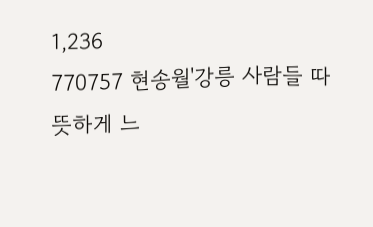1,236
770757 현송월'강릉 사람들 따뜻하게 느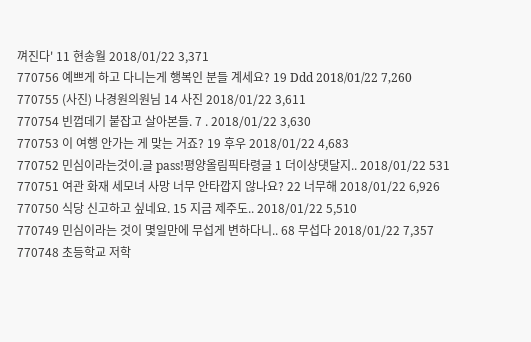껴진다' 11 현송월 2018/01/22 3,371
770756 예쁘게 하고 다니는게 행복인 분들 계세요? 19 Ddd 2018/01/22 7,260
770755 (사진) 나경원의원님 14 사진 2018/01/22 3,611
770754 빈껍데기 붙잡고 살아본들. 7 . 2018/01/22 3,630
770753 이 여행 안가는 게 맞는 거죠? 19 후우 2018/01/22 4,683
770752 민심이라는것이.글 pass!평양올림픽타령글 1 더이상댓달지.. 2018/01/22 531
770751 여관 화재 세모녀 사망 너무 안타깝지 않나요? 22 너무해 2018/01/22 6,926
770750 식당 신고하고 싶네요. 15 지금 제주도.. 2018/01/22 5,510
770749 민심이라는 것이 몇일만에 무섭게 변하다니.. 68 무섭다 2018/01/22 7,357
770748 초등학교 저학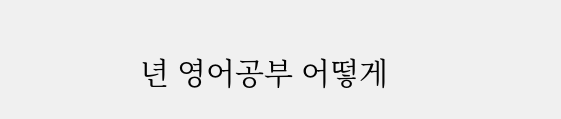년 영어공부 어떻게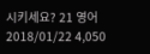시키세요? 21 영어 2018/01/22 4,050